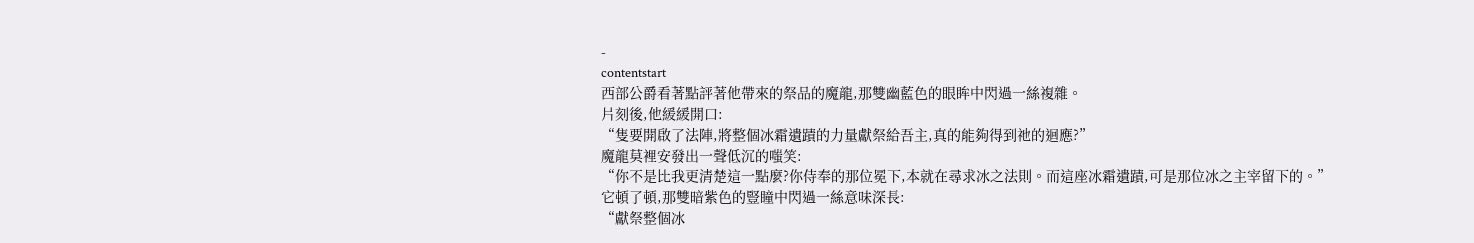-
contentstart
西部公爵看著點評著他帶來的祭品的魔龍,那雙幽藍色的眼眸中閃過一絲複雜。
片刻後,他緩緩開口:
“隻要開啟了法陣,將整個冰霜遺蹟的力量獻祭給吾主,真的能夠得到祂的迴應?”
魔龍莫裡安發出一聲低沉的嗤笑:
“你不是比我更清楚這一點麼?你侍奉的那位冕下,本就在尋求冰之法則。而這座冰霜遺蹟,可是那位冰之主宰留下的。”
它頓了頓,那雙暗紫色的豎瞳中閃過一絲意味深長:
“獻祭整個冰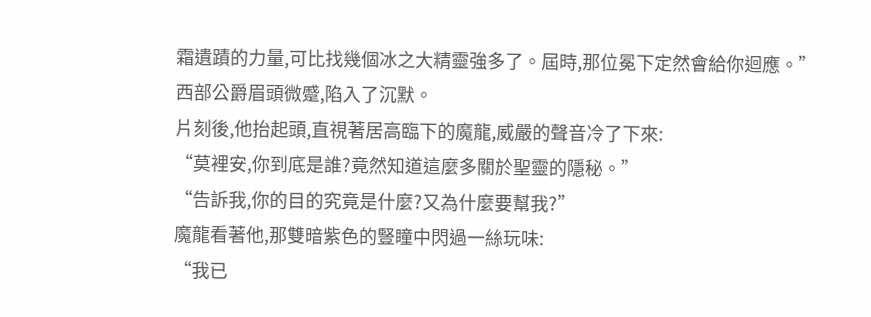霜遺蹟的力量,可比找幾個冰之大精靈強多了。屆時,那位冕下定然會給你迴應。”
西部公爵眉頭微蹙,陷入了沉默。
片刻後,他抬起頭,直視著居高臨下的魔龍,威嚴的聲音冷了下來:
“莫裡安,你到底是誰?竟然知道這麼多關於聖靈的隱秘。”
“告訴我,你的目的究竟是什麼?又為什麼要幫我?”
魔龍看著他,那雙暗紫色的豎瞳中閃過一絲玩味:
“我已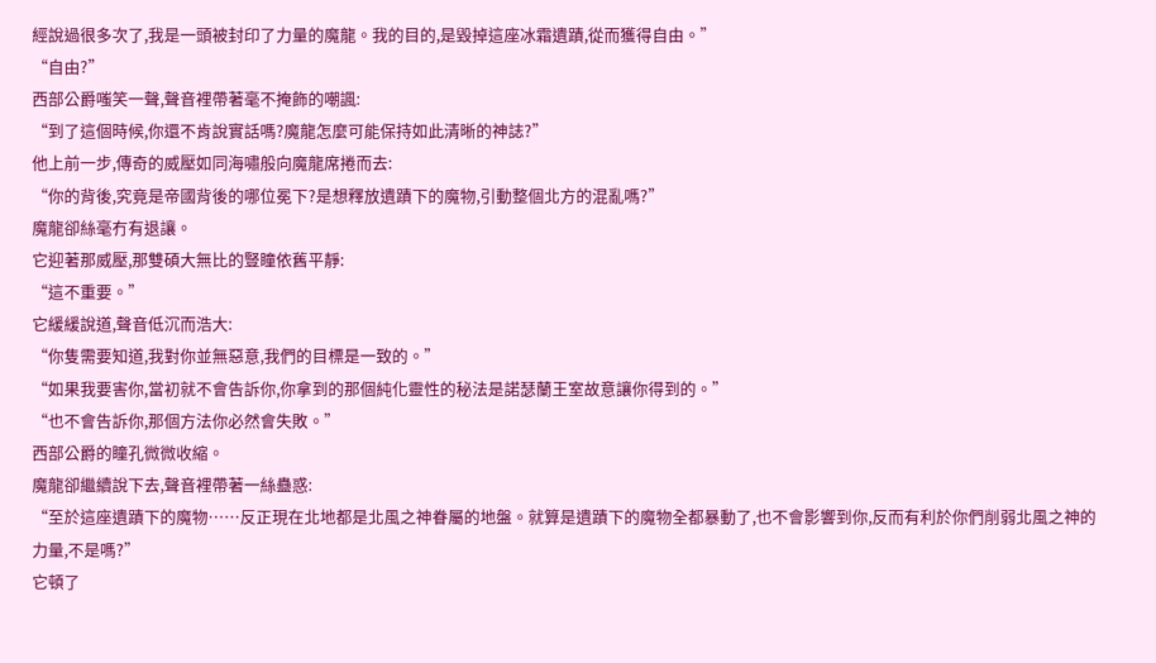經說過很多次了,我是一頭被封印了力量的魔龍。我的目的,是毀掉這座冰霜遺蹟,從而獲得自由。”
“自由?”
西部公爵嗤笑一聲,聲音裡帶著毫不掩飾的嘲諷:
“到了這個時候,你還不肯說實話嗎?魔龍怎麼可能保持如此清晰的神誌?”
他上前一步,傳奇的威壓如同海嘯般向魔龍席捲而去:
“你的背後,究竟是帝國背後的哪位冕下?是想釋放遺蹟下的魔物,引動整個北方的混亂嗎?”
魔龍卻絲毫冇有退讓。
它迎著那威壓,那雙碩大無比的豎瞳依舊平靜:
“這不重要。”
它緩緩說道,聲音低沉而浩大:
“你隻需要知道,我對你並無惡意,我們的目標是一致的。”
“如果我要害你,當初就不會告訴你,你拿到的那個純化靈性的秘法是諾瑟蘭王室故意讓你得到的。”
“也不會告訴你,那個方法你必然會失敗。”
西部公爵的瞳孔微微收縮。
魔龍卻繼續說下去,聲音裡帶著一絲蠱惑:
“至於這座遺蹟下的魔物……反正現在北地都是北風之神眷屬的地盤。就算是遺蹟下的魔物全都暴動了,也不會影響到你,反而有利於你們削弱北風之神的力量,不是嗎?”
它頓了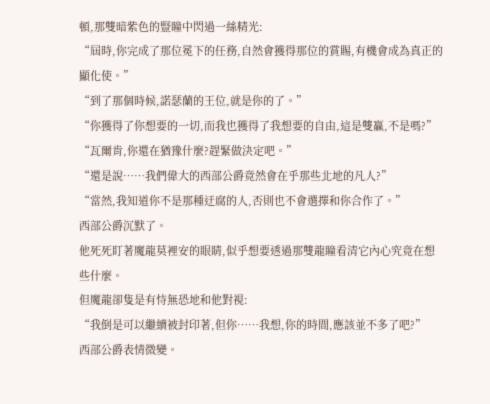頓,那雙暗紫色的豎瞳中閃過一絲精光:
“屆時,你完成了那位冕下的任務,自然會獲得那位的賞賜,有機會成為真正的顯化使。”
“到了那個時候,諾瑟蘭的王位,就是你的了。”
“你獲得了你想要的一切,而我也獲得了我想要的自由,這是雙贏,不是嗎?”
“瓦爾肯,你還在猶豫什麼?趕緊做決定吧。”
“還是說……我們偉大的西部公爵竟然會在乎那些北地的凡人?”
“當然,我知道你不是那種迂腐的人,否則也不會選擇和你合作了。”
西部公爵沉默了。
他死死盯著魔龍莫裡安的眼睛,似乎想要透過那雙龍瞳看清它內心究竟在想些什麼。
但魔龍卻隻是有恃無恐地和他對視:
“我倒是可以繼續被封印著,但你……我想,你的時間,應該並不多了吧?”
西部公爵表情微變。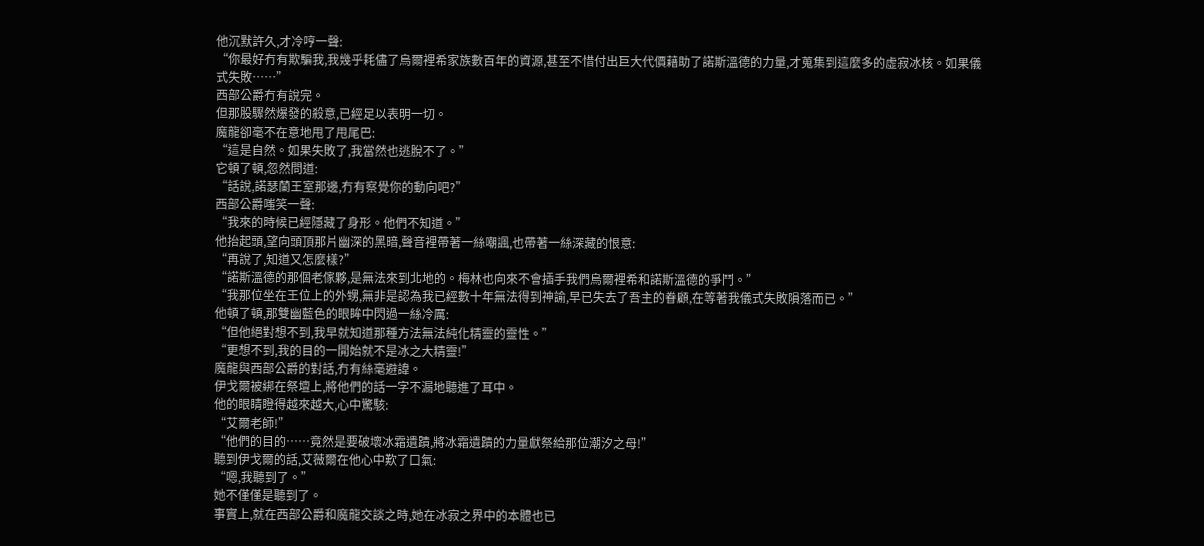他沉默許久,才冷哼一聲:
“你最好冇有欺騙我,我幾乎耗儘了烏爾裡希家族數百年的資源,甚至不惜付出巨大代價藉助了諾斯溫德的力量,才蒐集到這麼多的虛寂冰核。如果儀式失敗……”
西部公爵冇有說完。
但那股驟然爆發的殺意,已經足以表明一切。
魔龍卻毫不在意地甩了甩尾巴:
“這是自然。如果失敗了,我當然也逃脫不了。”
它頓了頓,忽然問道:
“話說,諾瑟蘭王室那邊,冇有察覺你的動向吧?”
西部公爵嗤笑一聲:
“我來的時候已經隱藏了身形。他們不知道。”
他抬起頭,望向頭頂那片幽深的黑暗,聲音裡帶著一絲嘲諷,也帶著一絲深藏的恨意:
“再說了,知道又怎麼樣?”
“諾斯溫德的那個老傢夥,是無法來到北地的。梅林也向來不會插手我們烏爾裡希和諾斯溫德的爭鬥。”
“我那位坐在王位上的外甥,無非是認為我已經數十年無法得到神諭,早已失去了吾主的眷顧,在等著我儀式失敗隕落而已。”
他頓了頓,那雙幽藍色的眼眸中閃過一絲冷厲:
“但他絕對想不到,我早就知道那種方法無法純化精靈的靈性。”
“更想不到,我的目的一開始就不是冰之大精靈!”
魔龍與西部公爵的對話,冇有絲毫避諱。
伊戈爾被綁在祭壇上,將他們的話一字不漏地聽進了耳中。
他的眼睛瞪得越來越大,心中驚駭:
“艾爾老師!”
“他們的目的……竟然是要破壞冰霜遺蹟,將冰霜遺蹟的力量獻祭給那位潮汐之母!”
聽到伊戈爾的話,艾薇爾在他心中歎了口氣:
“嗯,我聽到了。”
她不僅僅是聽到了。
事實上,就在西部公爵和魔龍交談之時,她在冰寂之界中的本體也已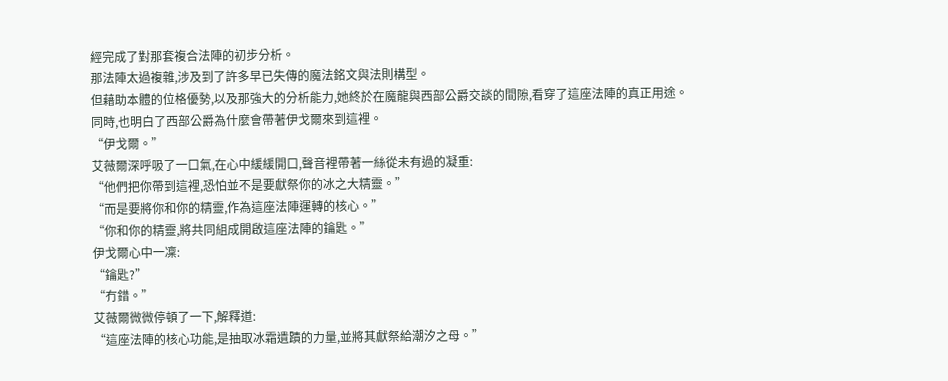經完成了對那套複合法陣的初步分析。
那法陣太過複雜,涉及到了許多早已失傳的魔法銘文與法則構型。
但藉助本體的位格優勢,以及那強大的分析能力,她終於在魔龍與西部公爵交談的間隙,看穿了這座法陣的真正用途。
同時,也明白了西部公爵為什麼會帶著伊戈爾來到這裡。
“伊戈爾。”
艾薇爾深呼吸了一口氣,在心中緩緩開口,聲音裡帶著一絲從未有過的凝重:
“他們把你帶到這裡,恐怕並不是要獻祭你的冰之大精靈。”
“而是要將你和你的精靈,作為這座法陣運轉的核心。”
“你和你的精靈,將共同組成開啟這座法陣的鑰匙。”
伊戈爾心中一凜:
“鑰匙?”
“冇錯。”
艾薇爾微微停頓了一下,解釋道:
“這座法陣的核心功能,是抽取冰霜遺蹟的力量,並將其獻祭給潮汐之母。”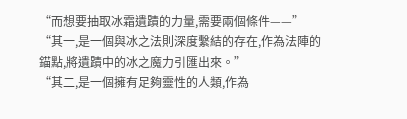“而想要抽取冰霜遺蹟的力量,需要兩個條件——”
“其一,是一個與冰之法則深度繫結的存在,作為法陣的錨點,將遺蹟中的冰之魔力引匯出來。”
“其二,是一個擁有足夠靈性的人類,作為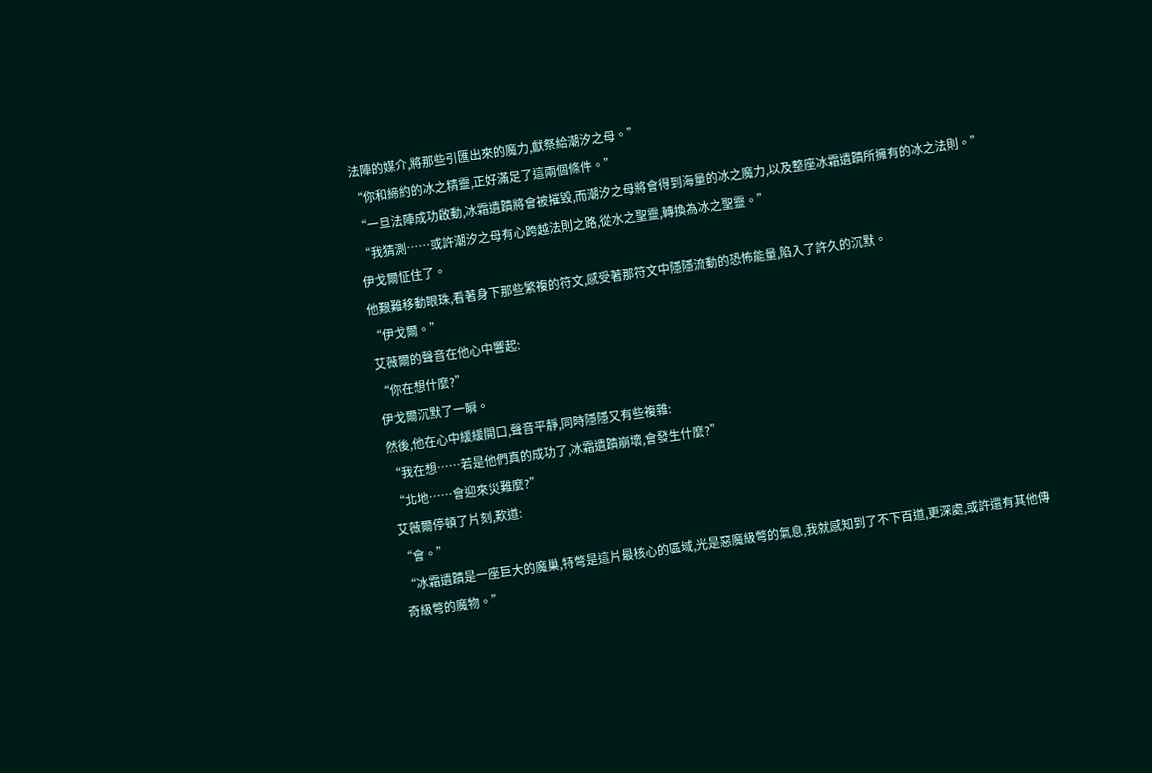法陣的媒介,將那些引匯出來的魔力,獻祭給潮汐之母。”
“你和締約的冰之精靈,正好滿足了這兩個條件。”
“一旦法陣成功啟動,冰霜遺蹟將會被摧毀,而潮汐之母將會得到海量的冰之魔力,以及整座冰霜遺蹟所擁有的冰之法則。”
“我猜測……或許潮汐之母有心跨越法則之路,從水之聖靈,轉換為冰之聖靈。”
伊戈爾怔住了。
他艱難移動眼珠,看著身下那些繁複的符文,感受著那符文中隱隱流動的恐怖能量,陷入了許久的沉默。
“伊戈爾。”
艾薇爾的聲音在他心中響起:
“你在想什麼?”
伊戈爾沉默了一瞬。
然後,他在心中緩緩開口,聲音平靜,同時隱隱又有些複雜:
“我在想……若是他們真的成功了,冰霜遺蹟崩壞,會發生什麼?”
“北地……會迎來災難麼?”
艾薇爾停頓了片刻,歎道:
“會。”
“冰霜遺蹟是一座巨大的魔巢,特彆是這片最核心的區域,光是惡魔級彆的氣息,我就感知到了不下百道,更深處,或許還有其他傳奇級彆的魔物。”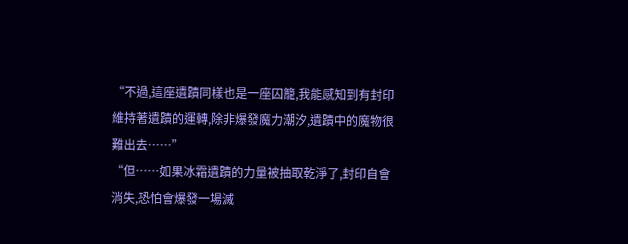“不過,這座遺蹟同樣也是一座囚籠,我能感知到有封印維持著遺蹟的運轉,除非爆發魔力潮汐,遺蹟中的魔物很難出去……”
“但……如果冰霜遺蹟的力量被抽取乾淨了,封印自會消失,恐怕會爆發一場滅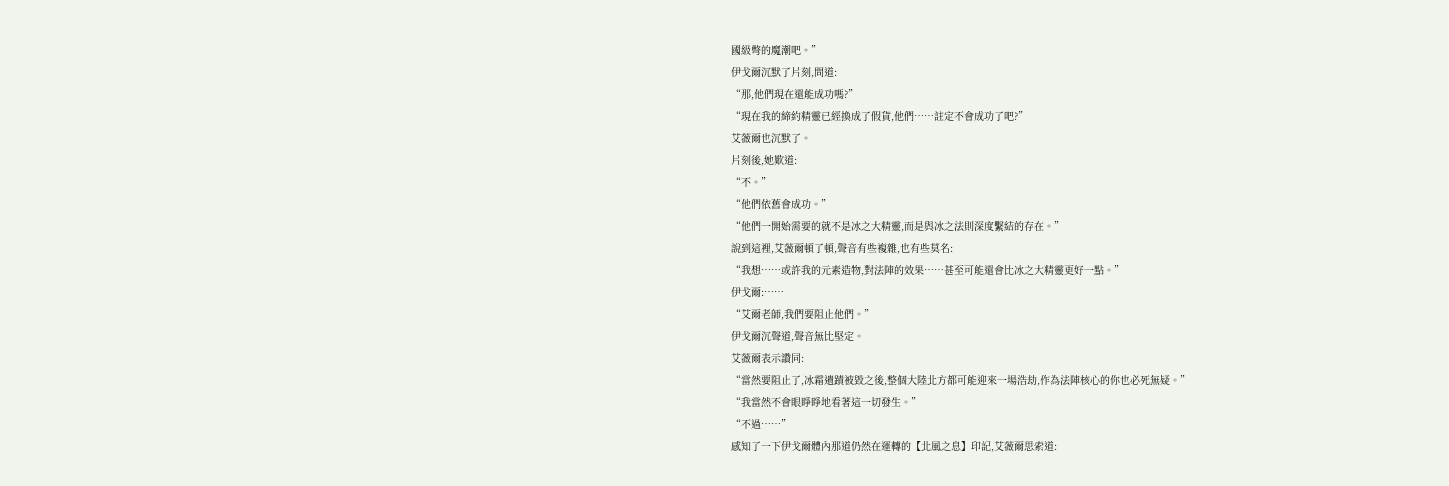國級彆的魔潮吧。”
伊戈爾沉默了片刻,問道:
“那,他們現在還能成功嗎?”
“現在我的締約精靈已經換成了假貨,他們……註定不會成功了吧?”
艾薇爾也沉默了。
片刻後,她歎道:
“不。”
“他們依舊會成功。”
“他們一開始需要的就不是冰之大精靈,而是與冰之法則深度繫結的存在。”
說到這裡,艾薇爾頓了頓,聲音有些複雜,也有些莫名:
“我想……或許我的元素造物,對法陣的效果……甚至可能還會比冰之大精靈更好一點。”
伊戈爾:……
“艾爾老師,我們要阻止他們。”
伊戈爾沉聲道,聲音無比堅定。
艾薇爾表示讚同:
“當然要阻止了,冰霜遺蹟被毀之後,整個大陸北方都可能迎來一場浩劫,作為法陣核心的你也必死無疑。”
“我當然不會眼睜睜地看著這一切發生。”
“不過……”
感知了一下伊戈爾體內那道仍然在運轉的【北風之息】印記,艾薇爾思索道: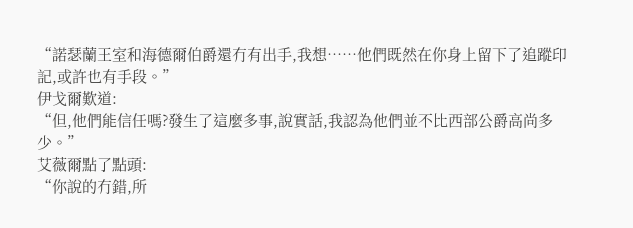“諾瑟蘭王室和海德爾伯爵還冇有出手,我想……他們既然在你身上留下了追蹤印記,或許也有手段。”
伊戈爾歎道:
“但,他們能信任嗎?發生了這麼多事,說實話,我認為他們並不比西部公爵高尚多少。”
艾薇爾點了點頭:
“你說的冇錯,所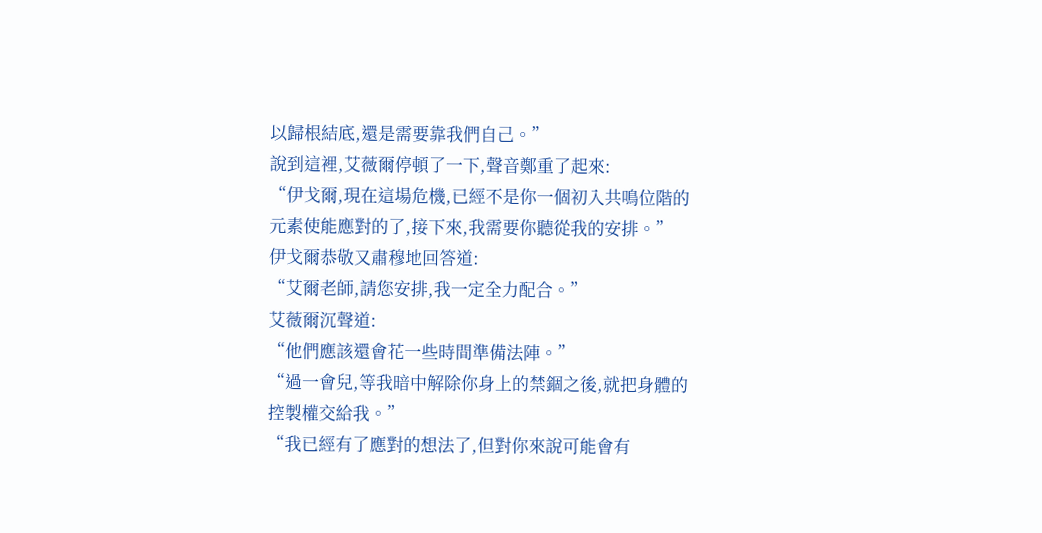以歸根結底,還是需要靠我們自己。”
說到這裡,艾薇爾停頓了一下,聲音鄭重了起來:
“伊戈爾,現在這場危機,已經不是你一個初入共鳴位階的元素使能應對的了,接下來,我需要你聽從我的安排。”
伊戈爾恭敬又肅穆地回答道:
“艾爾老師,請您安排,我一定全力配合。”
艾薇爾沉聲道:
“他們應該還會花一些時間準備法陣。”
“過一會兒,等我暗中解除你身上的禁錮之後,就把身體的控製權交給我。”
“我已經有了應對的想法了,但對你來說可能會有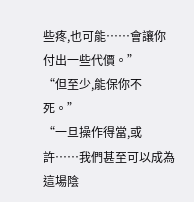些疼,也可能……會讓你付出一些代價。”
“但至少,能保你不死。”
“一旦操作得當,或許……我們甚至可以成為這場陰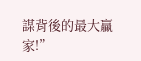謀背後的最大贏家!”